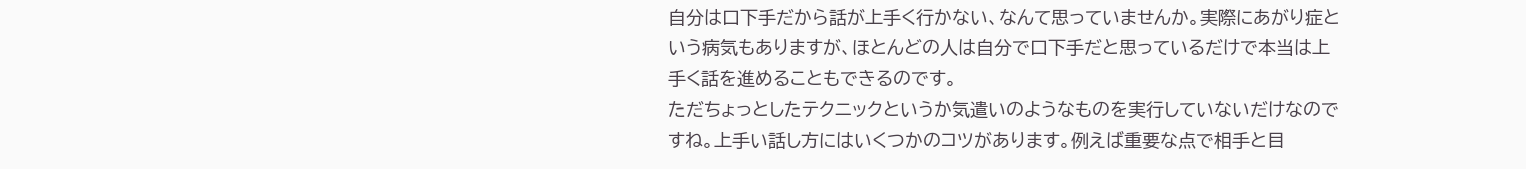自分は口下手だから話が上手く行かない、なんて思っていませんか。実際にあがり症という病気もありますが、ほとんどの人は自分で口下手だと思っているだけで本当は上手く話を進めることもできるのです。
ただちょっとしたテクニックというか気遣いのようなものを実行していないだけなのですね。上手い話し方にはいくつかのコツがあります。例えば重要な点で相手と目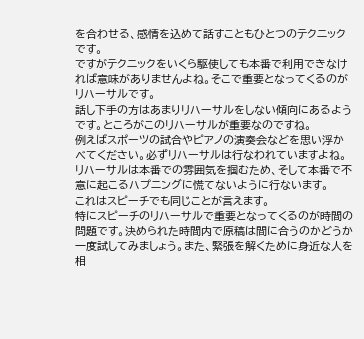を合わせる、感情を込めて話すこともひとつのテクニックです。
ですがテクニックをいくら駆使しても本番で利用できなければ意味がありませんよね。そこで重要となってくるのがリハーサルです。
話し下手の方はあまりリハーサルをしない傾向にあるようです。ところがこのリハーサルが重要なのですね。
例えばスポーツの試合やピアノの演奏会などを思い浮かべてください。必ずリハーサルは行なわれていますよね。リハーサルは本番での雰囲気を掴むため、そして本番で不意に起こるハプニングに慌てないように行ないます。
これはスピーチでも同じことが言えます。
特にスピーチのリハーサルで重要となってくるのが時間の問題です。決められた時間内で原稿は間に合うのかどうか一度試してみましょう。また、緊張を解くために身近な人を相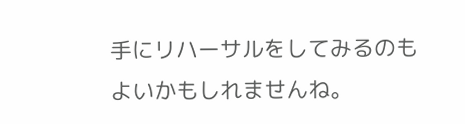手にリハーサルをしてみるのもよいかもしれませんね。